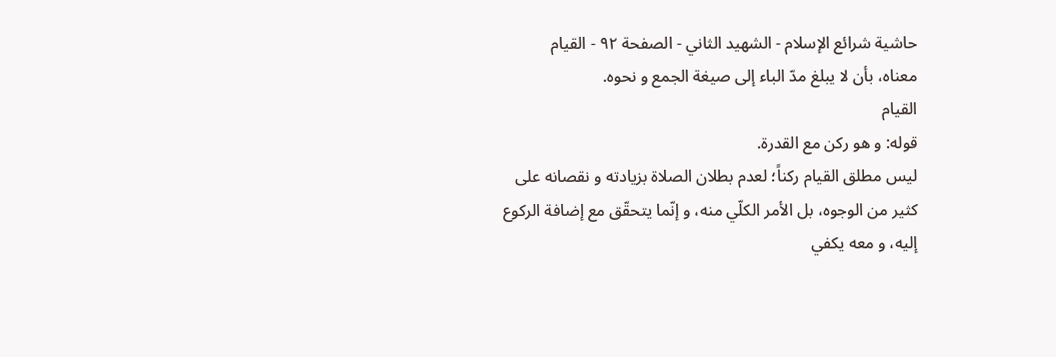حاشية شرائع الإسلام - الشهيد الثاني - الصفحة ٩٢ - القيام
معناه، بأن لا يبلغ مدّ الباء إلى صيغة الجمع و نحوه.
القيام
قوله: و هو ركن مع القدرة.
ليس مطلق القيام ركناً؛ لعدم بطلان الصلاة بزيادته و نقصانه على كثير من الوجوه، بل الأمر الكلّي منه، و إنّما يتحقّق مع إضافة الركوع إليه، و معه يكفي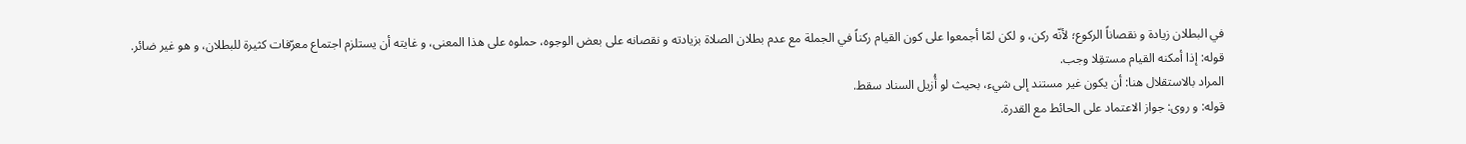في البطلان زيادة و نقصاناً الركوع؛ لأنّه ركن، و لكن لمّا أجمعوا على كون القيام ركناً في الجملة مع عدم بطلان الصلاة بزيادته و نقصانه على بعض الوجوه، حملوه على هذا المعنى، و غايته أن يستلزم اجتماع معرّفات كثيرة للبطلان، و هو غير ضائر.
قوله: إذا أمكنه القيام مستقِلا وجب.
المراد بالاستقلال هنا: أن يكون غير مستند إلى شيء، بحيث لو أُزيل السناد سقط.
قوله: و روى: جواز الاعتماد على الحائط مع القدرة.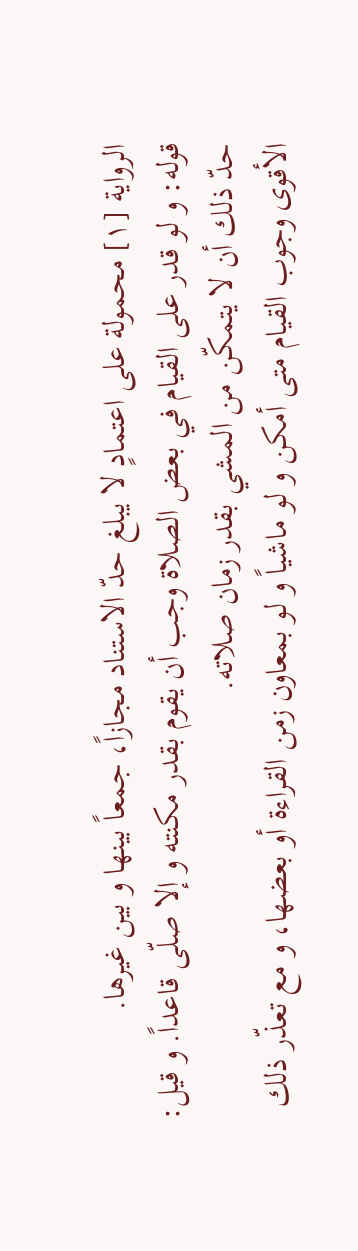الرواية [١] محمولة على اعتمادٍ لا يبلغ حدّ الاستناد مجازاً، جمعاً بينها و بين غيرها.
قوله: و لو قدر على القيام في بعض الصلاة وجب أن يقوم بقدر مكنته و إلا صلّى قاعداً. و قيل: حدّ ذلك أن لا يتمكّن من المشي بقدر زمان صلاته.
الأقوى وجوب القيام متى أمكن و لو ماشياً و لو بمعاون زمن القراءة أو بعضها، و مع تعذّر ذلك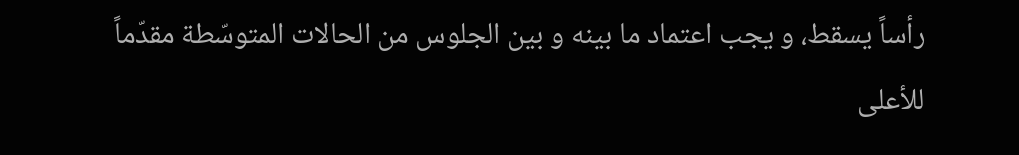رأساً يسقط، و يجب اعتماد ما بينه و بين الجلوس من الحالات المتوسّطة مقدّماً للأعلى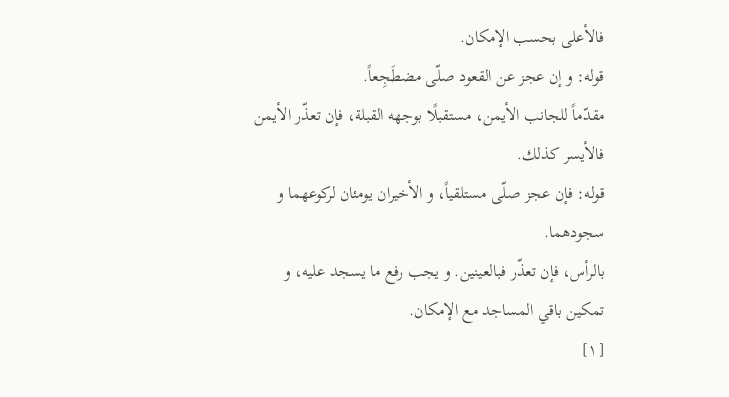فالأعلى بحسب الإمكان.
قوله: و إن عجز عن القعود صلّى مضطَجِعاً.
مقدّماً للجانب الأيمن، مستقبلًا بوجهه القبلة، فإن تعذّر الأيمن فالأيسر كذلك.
قوله: فإن عجز صلّى مستلقياً، و الأخيران يومئان لركوعهما و سجودهما.
بالرأس، فإن تعذّر فبالعينين. و يجب رفع ما يسجد عليه، و تمكين باقي المساجد مع الإمكان.
[١]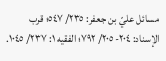مسائل عليّ بن جعفر: ٢٣٥/ ٥٤٧؛ قرب الإسناد: ٢٠٤- ٢٠٥/ ٧٩٢؛ الفقيه ١: ٢٣٧/ ١٠٤٥.